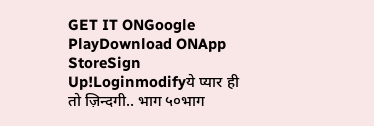GET IT ONGoogle PlayDownload ONApp StoreSign Up!Loginmodifyये प्यार ही तो ज़िन्दगी.. भाग ५०भाग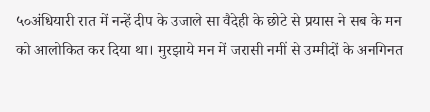५०अंधियारी रात में नन्हें दीप के उजाले सा वैदेही के छोटे से प्रयास ने सब के मन को आलोकित कर दिया था। मुरझाये मन में जरासी नमीं से उम्मीदों के अनगिनत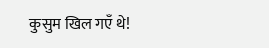कुसुम खिल गएँ थे!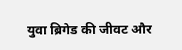युवा ब्रिगेड की जीवट और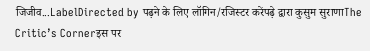जिजीव...LabelDirected by पढ़ने के लिए लॉगिन/रजिस्टर करेंपढ़े द्वारा कुसुम सुराणाThe Critic’s Cornerइस पर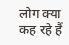लोग क्या कह रहे हैं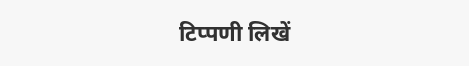टिप्पणी लिखें